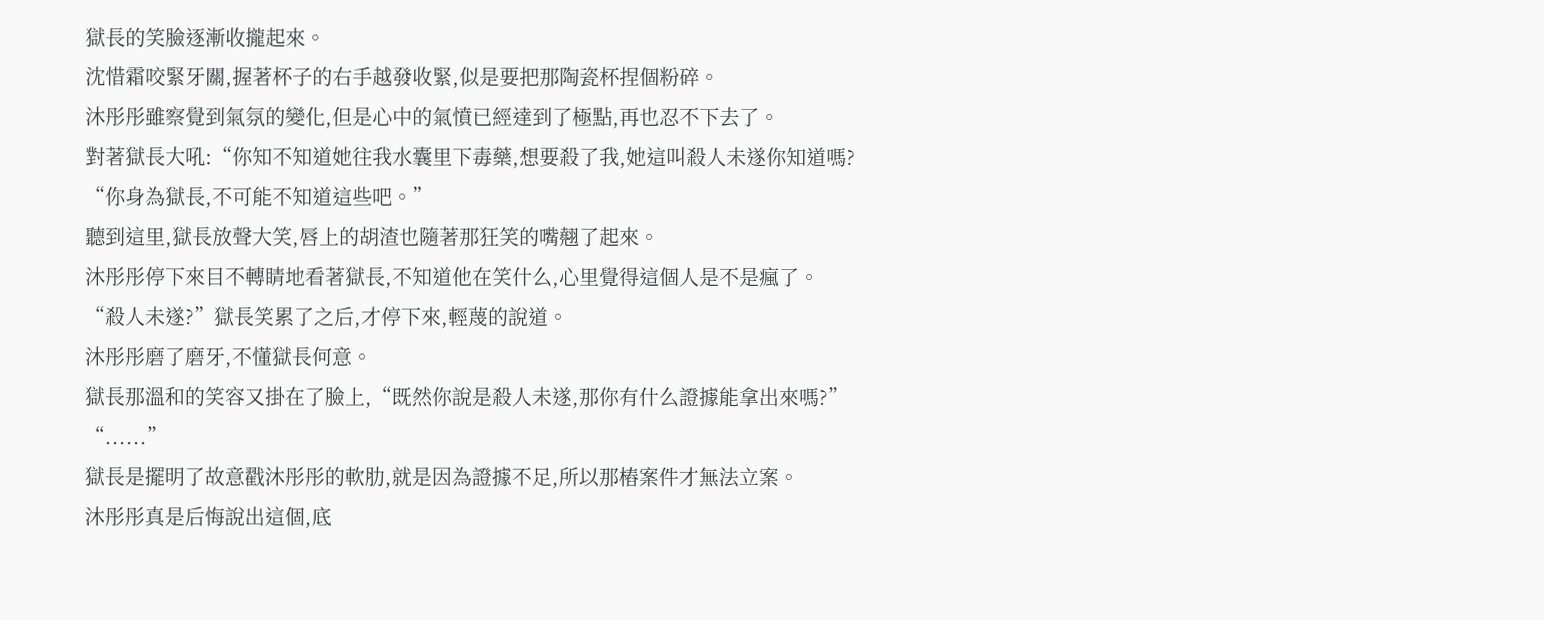獄長的笑臉逐漸收攏起來。
沈惜霜咬緊牙關,握著杯子的右手越發收緊,似是要把那陶瓷杯捏個粉碎。
沐彤彤雖察覺到氣氛的變化,但是心中的氣憤已經達到了極點,再也忍不下去了。
對著獄長大吼:“你知不知道她往我水囊里下毒藥,想要殺了我,她這叫殺人未遂你知道嗎?
“你身為獄長,不可能不知道這些吧。”
聽到這里,獄長放聲大笑,唇上的胡渣也隨著那狂笑的嘴翹了起來。
沐彤彤停下來目不轉睛地看著獄長,不知道他在笑什么,心里覺得這個人是不是瘋了。
“殺人未遂?”獄長笑累了之后,才停下來,輕蔑的說道。
沐彤彤磨了磨牙,不懂獄長何意。
獄長那溫和的笑容又掛在了臉上,“既然你說是殺人未遂,那你有什么證據能拿出來嗎?”
“......”
獄長是擺明了故意戳沐彤彤的軟肋,就是因為證據不足,所以那樁案件才無法立案。
沐彤彤真是后悔說出這個,底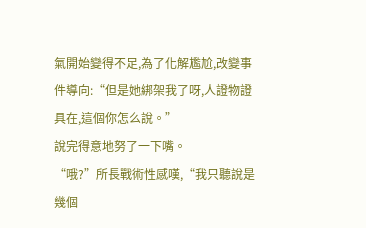氣開始變得不足,為了化解尷尬,改變事件導向:“但是她綁架我了呀,人證物證具在,這個你怎么說。”
說完得意地努了一下嘴。
“哦?”所長戰術性感嘆,“我只聽說是幾個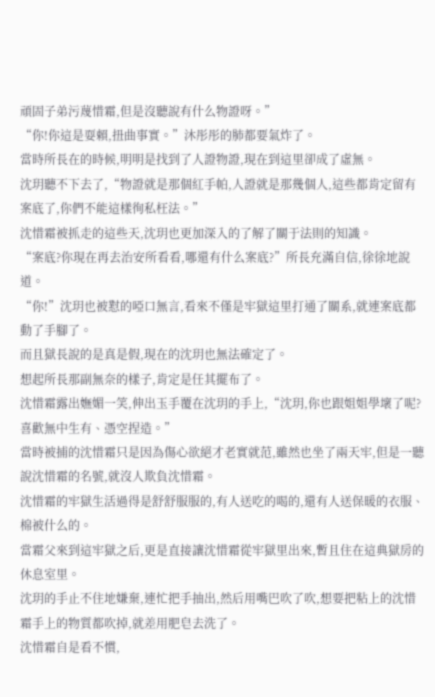頑固子弟污蔑惜霜,但是沒聽說有什么物證呀。”
“你!你這是耍賴,扭曲事實。”沐彤彤的肺都要氣炸了。
當時所長在的時候,明明是找到了人證物證,現在到這里卻成了虛無。
沈玥聽不下去了,“物證就是那個紅手帕,人證就是那幾個人,這些都肯定留有案底了,你們不能這樣徇私枉法。”
沈惜霜被抓走的這些天,沈玥也更加深入的了解了關于法則的知識。
“案底?你現在再去治安所看看,哪還有什么案底?”所長充滿自信,徐徐地說道。
“你!”沈玥也被懟的啞口無言,看來不僅是牢獄這里打通了關系,就連案底都動了手腳了。
而且獄長說的是真是假,現在的沈玥也無法確定了。
想起所長那副無奈的樣子,肯定是任其擺布了。
沈惜霜露出嫵媚一笑,伸出玉手覆在沈玥的手上,“沈玥,你也跟姐姐學壞了呢?喜歡無中生有、憑空捏造。”
當時被捕的沈惜霜只是因為傷心欲絕才老實就范,雖然也坐了兩天牢,但是一聽說沈惜霜的名號,就沒人欺負沈惜霜。
沈惜霜的牢獄生活過得是舒舒服服的,有人送吃的喝的,還有人送保暖的衣服、棉被什么的。
當霜父來到這牢獄之后,更是直接讓沈惜霜從牢獄里出來,暫且住在這典獄房的休息室里。
沈玥的手止不住地嫌棄,連忙把手抽出,然后用嘴巴吹了吹,想要把粘上的沈惜霜手上的物質都吹掉,就差用肥皂去洗了。
沈惜霜自是看不慣,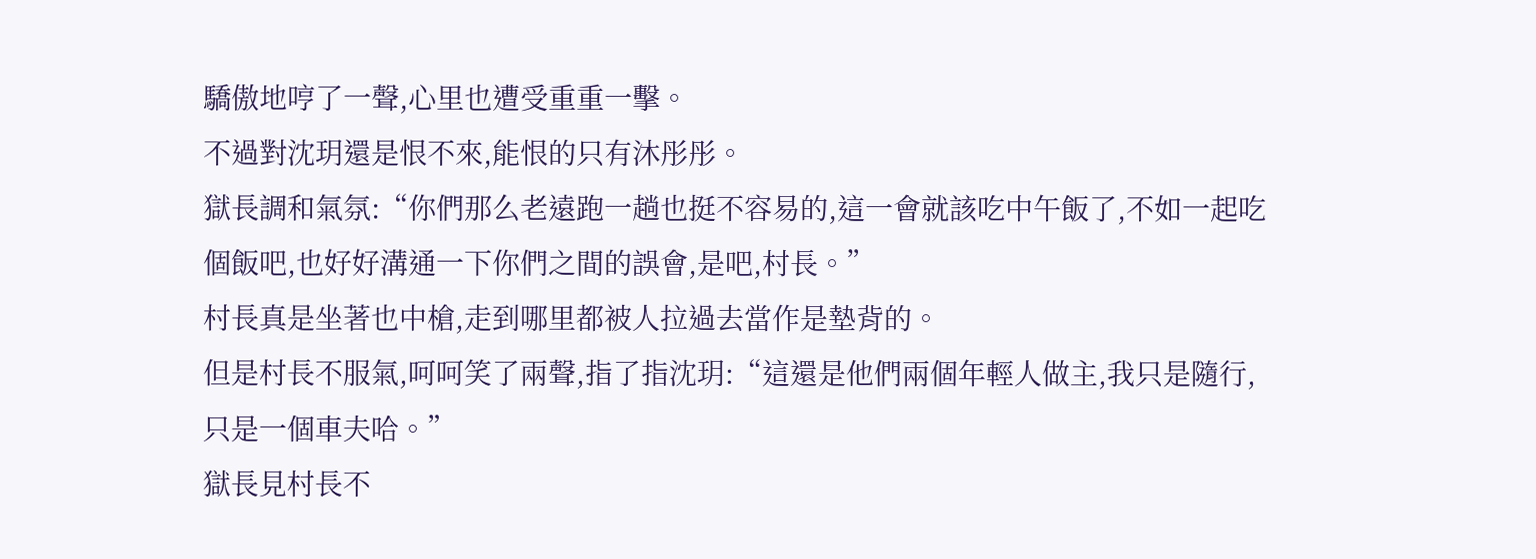驕傲地哼了一聲,心里也遭受重重一擊。
不過對沈玥還是恨不來,能恨的只有沐彤彤。
獄長調和氣氛:“你們那么老遠跑一趟也挺不容易的,這一會就該吃中午飯了,不如一起吃個飯吧,也好好溝通一下你們之間的誤會,是吧,村長。”
村長真是坐著也中槍,走到哪里都被人拉過去當作是墊背的。
但是村長不服氣,呵呵笑了兩聲,指了指沈玥:“這還是他們兩個年輕人做主,我只是隨行,只是一個車夫哈。”
獄長見村長不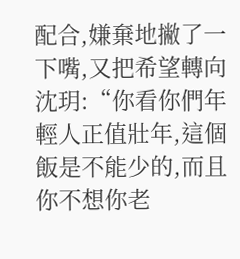配合,嫌棄地撇了一下嘴,又把希望轉向沈玥:“你看你們年輕人正值壯年,這個飯是不能少的,而且你不想你老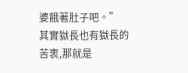婆餓著肚子吧。”
其實獄長也有獄長的苦衷,那就是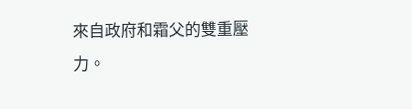來自政府和霜父的雙重壓力。